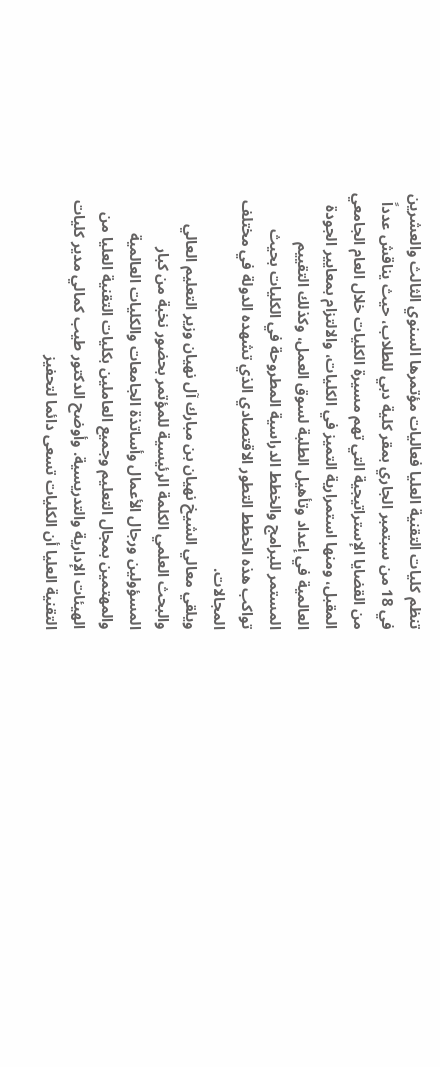تنظم كليات التقنية العليا فعاليات مؤتمرها السنوي الثالث والعشرين في 18 من سبتمبر الجاري بمقر كلية دبي للطلاب، حيث يناقش عدداً من القضايا الإستراتيجية التي تهم مسيرة الكليات خلال العام الجامعي المقبل، ومنها استمرارية التميز في الكليات، والالتزام بمعايير الجودة العالمية في إعداد وتأهيل الطلبة لسوق العمل، وكذلك التقييم المستمر للبرامج والخطط الدراسية المطروحة في الكليات بحيث تواكب هذه الخطط التطور الاقتصادي الذي تشهده الدولة في مختلف المجالات.
ويلقي معالي الشيخ نهيان بن مبارك آل نهيان وزير التعليم العالي والبحث العلمي الكلمة الرئيسية للمؤتمر بحضور نخبة من كبار المسؤولين ورجال الأعمال وأساتذة الجامعات والكليات العالمية والمهتمين بمجال التعليم وجميع العاملين بكليات التقنية العليا من الهيئات الإدارية والتدريسية. وأوضح الدكتور طيب كمالي مدير كليات التقنية العليا أن الكليات تسعى دائما لتحفيز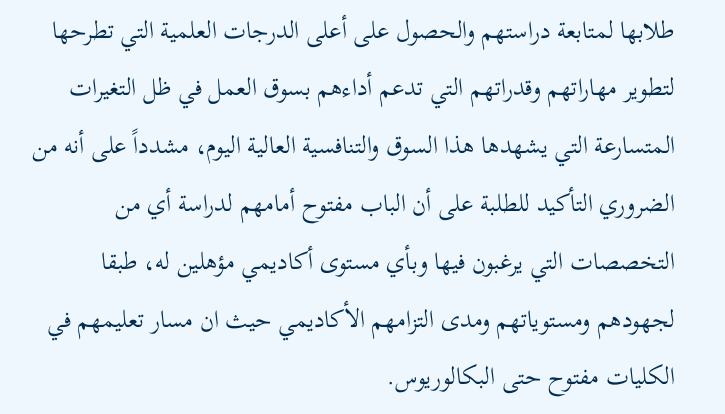طلابها لمتابعة دراستهم والحصول على أعلى الدرجات العلمية التي تطرحها لتطوير مهاراتهم وقدراتهم التي تدعم أداءهم بسوق العمل في ظل التغيرات المتسارعة التي يشهدها هذا السوق والتنافسية العالية اليوم، مشدداً على أنه من الضروري التأكيد للطلبة على أن الباب مفتوح أمامهم لدراسة أي من التخصصات التي يرغبون فيها وبأي مستوى أكاديمي مؤهلين له، طبقا لجهودهم ومستوياتهم ومدى التزامهم الأكاديمي حيث ان مسار تعليمهم في الكليات مفتوح حتى البكالوريوس.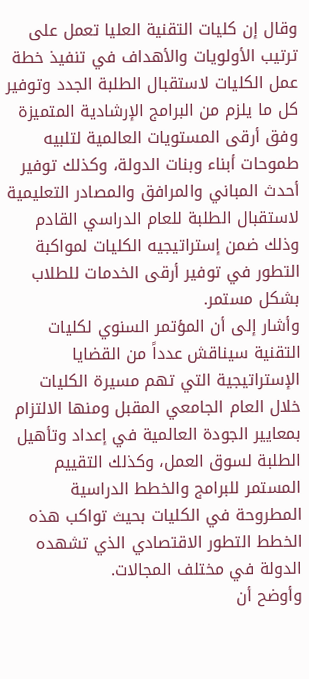وقال إن كليات التقنية العليا تعمل على ترتيب الأولويات والأهداف في تنفيذ خطة عمل الكليات لاستقبال الطلبة الجدد وتوفير كل ما يلزم من البرامج الإرشادية المتميزة وفق أرقى المستويات العالمية لتلبيه طموحات أبناء وبنات الدولة، وكذلك توفير أحدث المباني والمرافق والمصادر التعليمية لاستقبال الطلبة للعام الدراسي القادم وذلك ضمن إستراتيجيه الكليات لمواكبة التطور في توفير أرقى الخدمات للطلاب بشكل مستمر.
وأشار إلى أن المؤتمر السنوي لكليات التقنية سيناقش عدداً من القضايا الإستراتيجية التي تهم مسيرة الكليات خلال العام الجامعي المقبل ومنها الالتزام بمعايير الجودة العالمية في إعداد وتأهيل الطلبة لسوق العمل، وكذلك التقييم المستمر للبرامج والخطط الدراسية المطروحة في الكليات بحيث تواكب هذه الخطط التطور الاقتصادي الذي تشهده الدولة في مختلف المجالات.
وأوضح أن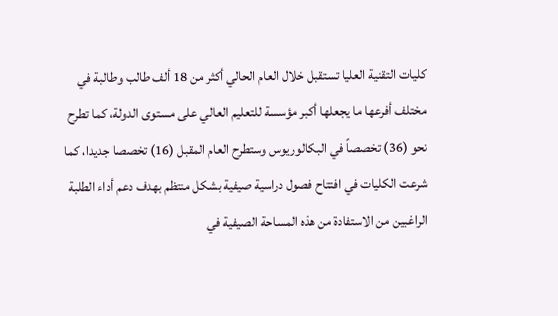كليات التقنية العليا تستقبل خلال العام الحالي أكثر من 18 ألف طالب وطالبة في مختلف أفرعها ما يجعلها أكبر مؤسسة للتعليم العالي على مستوى الدولة، كما تطرح نحو (36) تخصصاً في البكالوريوس وستطرح العام المقبل (16) تخصصا جديدا، كما شرعت الكليات في افتتاح فصول دراسية صيفية بشكل منتظم بهدف دعم أداء الطلبة الراغبين من الاستفادة من هذه المساحة الصيفية في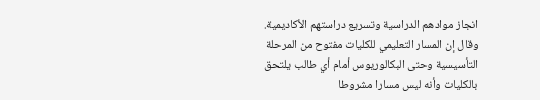انجاز موادهم الدراسية وتسريع دراستهم الأكاديمية.
وقال إن المسار التعليمي للكليات مفتوح من المرحلة التأسيسية وحتى البكالوريوس أمام أي طالب يلتحق بالكليات وأنه ليس مسارا مشروطا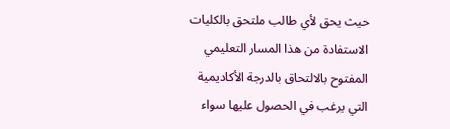حيث يحق لأي طالب ملتحق بالكليات الاستفادة من هذا المسار التعليمي المفتوح بالالتحاق بالدرجة الأكاديمية التي يرغب في الحصول عليها سواء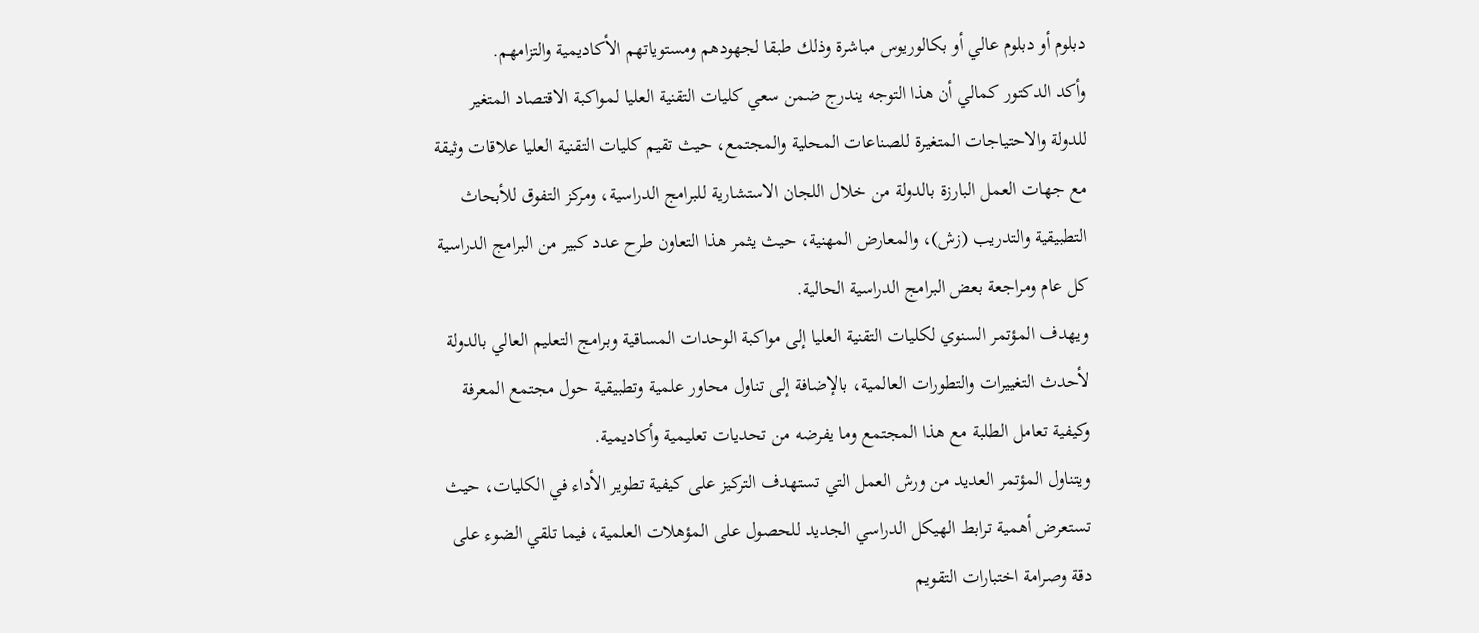دبلوم أو دبلوم عالي أو بكالوريوس مباشرة وذلك طبقا لجهودهم ومستوياتهم الأكاديمية والتزامهم.
وأكد الدكتور كمالي أن هذا التوجه يندرج ضمن سعي كليات التقنية العليا لمواكبة الاقتصاد المتغير للدولة والاحتياجات المتغيرة للصناعات المحلية والمجتمع، حيث تقيم كليات التقنية العليا علاقات وثيقة مع جهات العمل البارزة بالدولة من خلال اللجان الاستشارية للبرامج الدراسية، ومركز التفوق للأبحاث التطبيقية والتدريب (زش)، والمعارض المهنية، حيث يثمر هذا التعاون طرح عدد كبير من البرامج الدراسية كل عام ومراجعة بعض البرامج الدراسية الحالية.
ويهدف المؤتمر السنوي لكليات التقنية العليا إلى مواكبة الوحدات المساقية وبرامج التعليم العالي بالدولة لأحدث التغييرات والتطورات العالمية، بالإضافة إلى تناول محاور علمية وتطبيقية حول مجتمع المعرفة وكيفية تعامل الطلبة مع هذا المجتمع وما يفرضه من تحديات تعليمية وأكاديمية.
ويتناول المؤتمر العديد من ورش العمل التي تستهدف التركيز على كيفية تطوير الأداء في الكليات، حيث تستعرض أهمية ترابط الهيكل الدراسي الجديد للحصول على المؤهلات العلمية، فيما تلقي الضوء على دقة وصرامة اختبارات التقويم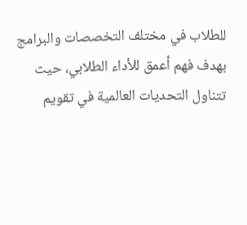للطلاب في مختلف التخصصات والبرامج بهدف فهم أعمق للأداء الطلابي، حيث تتناول التحديات العالمية في تقويم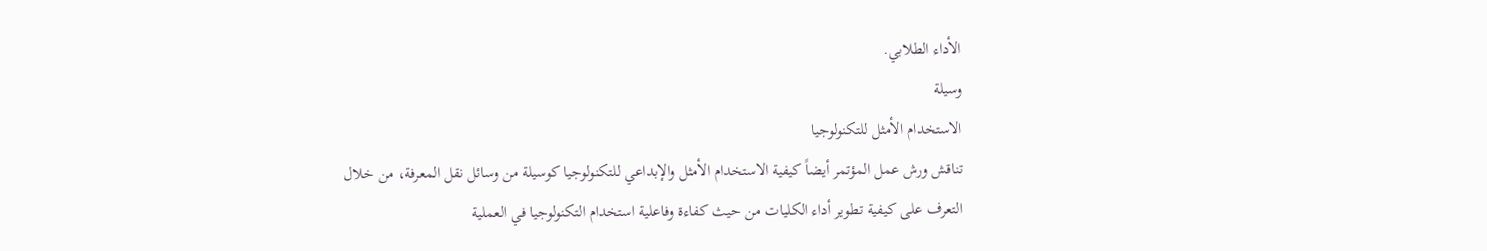الأداء الطلابي.
وسيلة
الاستخدام الأمثل للتكنولوجيا
تناقش ورش عمل المؤتمر أيضاً كيفية الاستخدام الأمثل والإبداعي للتكنولوجيا كوسيلة من وسائل نقل المعرفة، من خلال التعرف على كيفية تطوير أداء الكليات من حيث كفاءة وفاعلية استخدام التكنولوجيا في العملية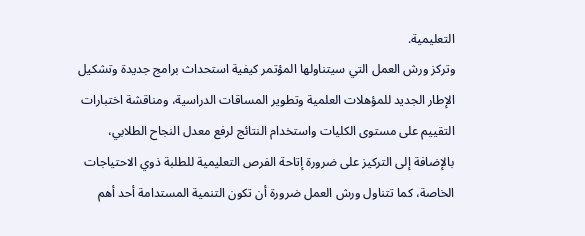التعليمية.
وتركز ورش العمل التي سيتناولها المؤتمر كيفية استحداث برامج جديدة وتشكيل الإطار الجديد للمؤهلات العلمية وتطوير المساقات الدراسية، ومناقشة اختبارات التقييم على مستوى الكليات واستخدام النتائج لرفع معدل النجاح الطلابي، بالإضافة إلى التركيز على ضرورة إتاحة الفرص التعليمية للطلبة ذوي الاحتياجات الخاصة، كما تتناول ورش العمل ضرورة أن تكون التنمية المستدامة أحد أهم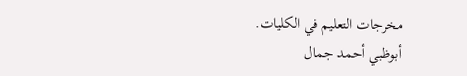مخرجات التعليم في الكليات.
أبوظبي أحمد جمال